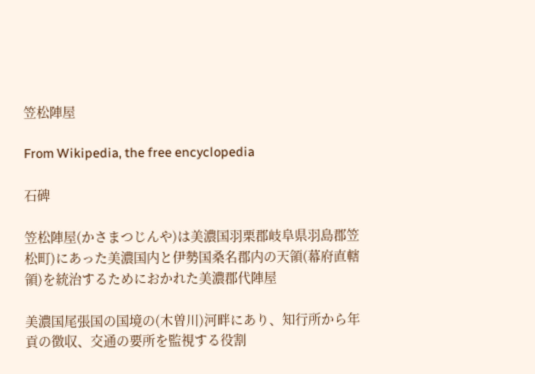笠松陣屋

From Wikipedia, the free encyclopedia

石碑

笠松陣屋(かさまつじんや)は美濃国羽栗郡岐阜県羽島郡笠松町)にあった美濃国内と伊勢国桑名郡内の天領(幕府直轄領)を統治するためにおかれた美濃郡代陣屋

美濃国尾張国の国境の(木曽川)河畔にあり、知行所から年貢の徴収、交通の要所を監視する役割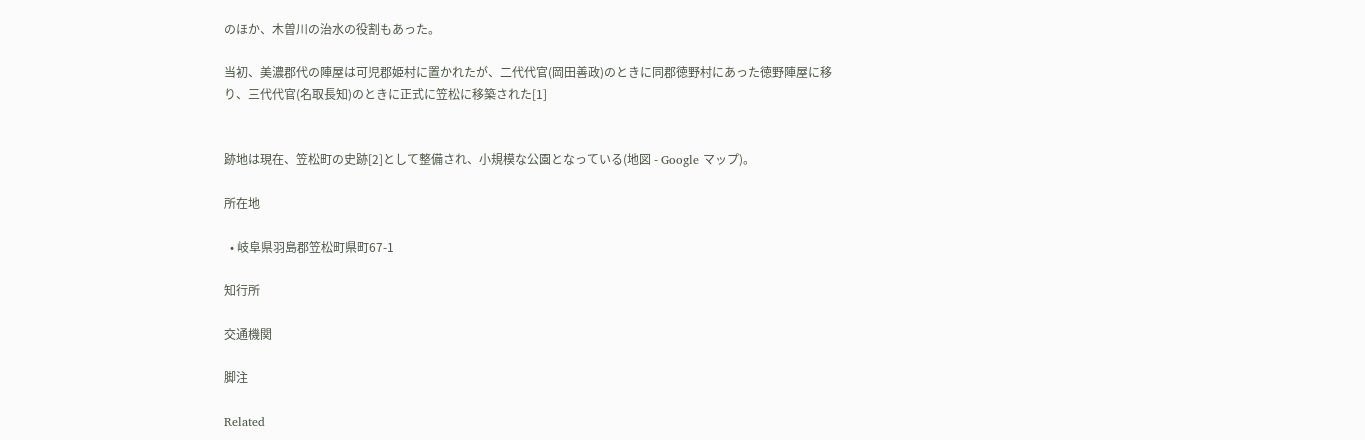のほか、木曽川の治水の役割もあった。

当初、美濃郡代の陣屋は可児郡姫村に置かれたが、二代代官(岡田善政)のときに同郡徳野村にあった徳野陣屋に移り、三代代官(名取長知)のときに正式に笠松に移築された[1]


跡地は現在、笠松町の史跡[2]として整備され、小規模な公園となっている(地図 - Google マップ)。

所在地

  • 岐阜県羽島郡笠松町県町67-1

知行所

交通機関

脚注

Related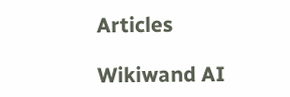Articles

Wikiwand AI